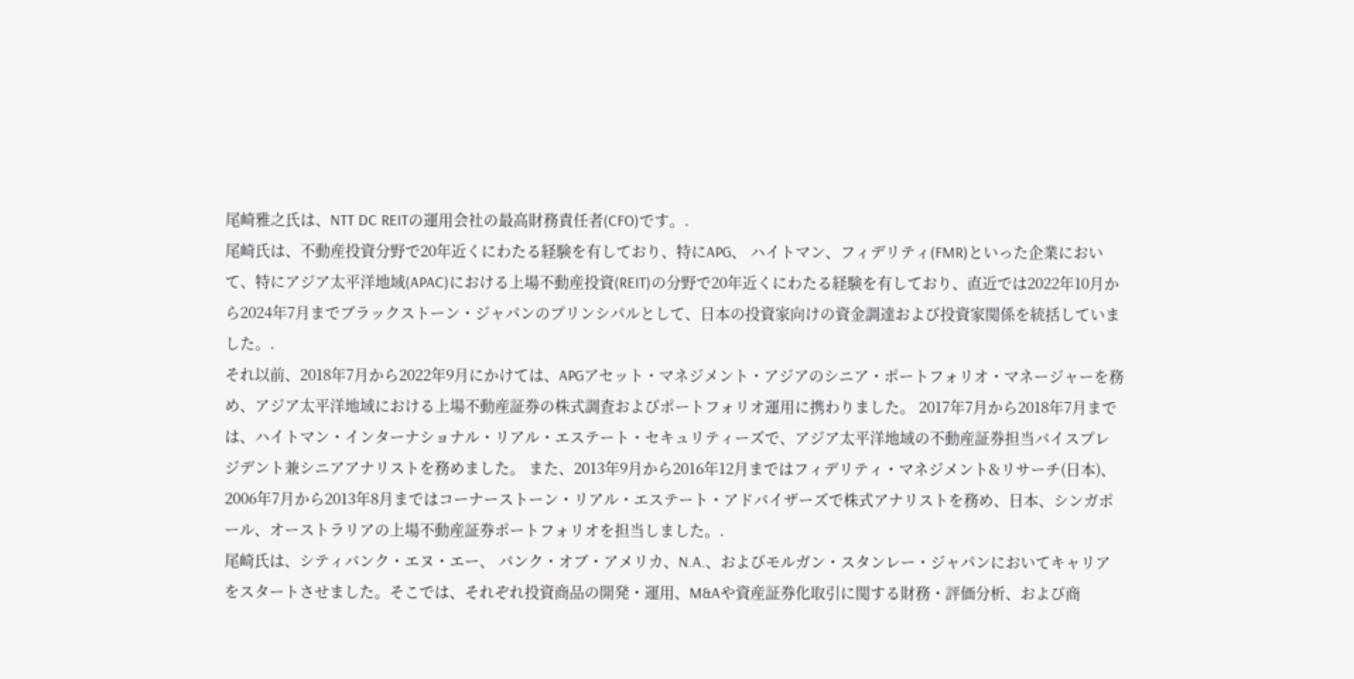尾崎雅之氏は、NTT DC REITの運用会社の最高財務責任者(CFO)です。.
尾崎氏は、不動産投資分野で20年近くにわたる経験を有しており、特にAPG、 ハイトマン、フィデリティ(FMR)といった企業において、特にアジア太平洋地域(APAC)における上場不動産投資(REIT)の分野で20年近くにわたる経験を有しており、直近では2022年10月から2024年7月までブラックストーン・ジャパンのプリンシパルとして、日本の投資家向けの資金調達および投資家関係を統括していました。.
それ以前、2018年7月から2022年9月にかけては、APGアセット・マネジメント・アジアのシニア・ポートフォリオ・マネージャーを務め、アジア太平洋地域における上場不動産証券の株式調査およびポートフォリオ運用に携わりました。 2017年7月から2018年7月までは、ハイトマン・インターナショナル・リアル・エステート・セキュリティーズで、アジア太平洋地域の不動産証券担当バイスプレジデント兼シニアアナリストを務めました。 また、2013年9月から2016年12月まではフィデリティ・マネジメント&リサーチ(日本)、2006年7月から2013年8月まではコーナーストーン・リアル・エステート・アドバイザーズで株式アナリストを務め、日本、シンガポール、オーストラリアの上場不動産証券ポートフォリオを担当しました。.
尾崎氏は、シティバンク・エヌ・エー、 バンク・オブ・アメリカ、N.A.、およびモルガン・スタンレー・ジャパンにおいてキャリアをスタートさせました。そこでは、それぞれ投資商品の開発・運用、M&Aや資産証券化取引に関する財務・評価分析、および商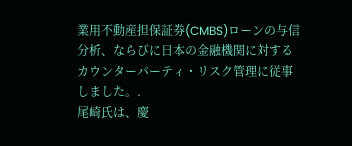業用不動産担保証券(CMBS)ローンの与信分析、ならびに日本の金融機関に対するカウンターパーティ・リスク管理に従事しました。.
尾崎氏は、慶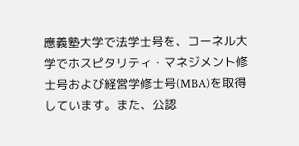應義塾大学で法学士号を、コーネル大学でホスピタリティ・マネジメント修士号および経営学修士号(MBA)を取得しています。また、公認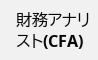財務アナリスト(CFA)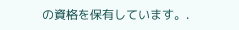の資格を保有しています。.